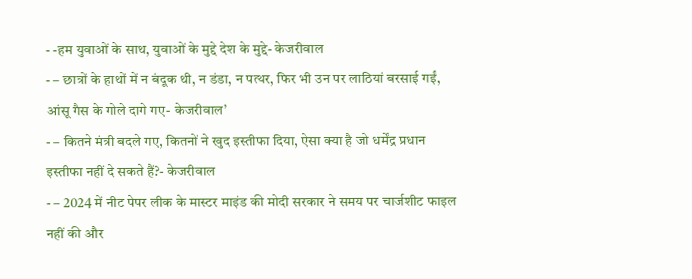- -हम युवाओं के साथ, युवाओं के मुद्दे देश के मुद्दे- केजरीवाल
- – छात्रों के हाथों में न बंदूक थी, न डंडा, न पत्थर, फिर भी उन पर लाठियां बरसाई गईं, आंसू गैस के गोले दागे गए- केजरीवाल’
- – कितने मंत्री बदले गए, कितनों ने खुद इस्तीफा दिया, ऐसा क्या है जो धर्मेंद्र प्रधान इस्तीफा नहीं दे सकते हैं?- केजरीवाल
- – 2024 में नीट पेपर लीक के मास्टर माइंड की मोदी सरकार ने समय पर चार्जशीट फाइल नहीं की और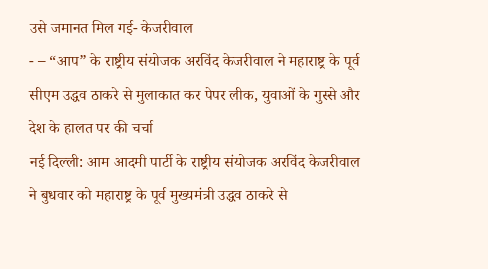उसे जमानत मिल गई- केजरीवाल
- – “आप” के राष्ट्रीय संयोजक अरविंद केजरीवाल ने महाराष्ट्र के पूर्व सीएम उद्धव ठाकरे से मुलाकात कर पेपर लीक, युवाओं के गुस्से और देश के हालत पर की चर्चा
नई दिल्ली: आम आदमी पार्टी के राष्ट्रीय संयोजक अरविंद केजरीवाल ने बुधवार को महाराष्ट्र के पूर्व मुख्यमंत्री उद्धव ठाकरे से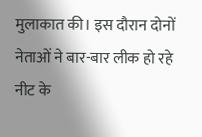मुलाकात की। इस दौरान दोनों नेताओं ने बार-बार लीक हो रहे नीट के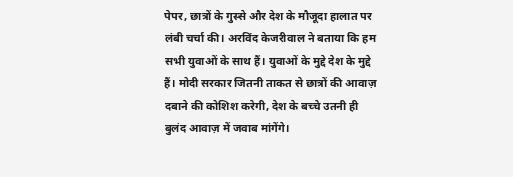पेपर, छात्रों के गुस्से और देश के मौजूदा हालात पर लंबी चर्चा की। अरविंद केजरीवाल ने बताया कि हम सभी युवाओं के साथ हैं। युवाओं के मुद्दे देश के मुद्दे हैं। मोदी सरकार जितनी ताकत से छात्रों की आवाज़ दबाने की कोशिश करेगी, देश के बच्चे उतनी ही बुलंद आवाज़ में जवाब मांगेंगे।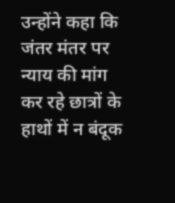उन्होंने कहा कि जंतर मंतर पर न्याय की मांग कर रहे छात्रों के हाथों में न बंदूक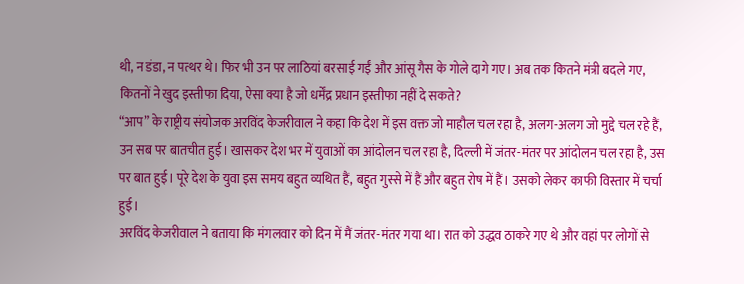थी, न डंडा, न पत्थर थे। फिर भी उन पर लाठियां बरसाई गईं और आंसू गैस के गोले दागे गए। अब तक कितने मंत्री बदले गए, कितनों ने खुद इस्तीफा दिया, ऐसा क्या है जो धर्मेंद्र प्रधान इस्तीफा नहीं दे सकते?
“आप” के राष्ट्रीय संयोजक अरविंद केजरीवाल ने कहा कि देश में इस वक्त जो माहौल चल रहा है, अलग-अलग जो मुद्दे चल रहे हैं, उन सब पर बातचीत हुई। खासकर देश भर में युवाओं का आंदोलन चल रहा है, दिल्ली में जंतर-मंतर पर आंदोलन चल रहा है, उस पर बात हुई। पूरे देश के युवा इस समय बहुत व्यथित हैं, बहुत गुस्से में हैं और बहुत रोष में हैं। उसको लेकर काफी विस्तार में चर्चा हुई।
अरविंद केजरीवाल ने बताया कि मंगलवार को दिन में मैं जंतर-मंतर गया था। रात को उद्धव ठाकरे गए थे और वहां पर लोगों से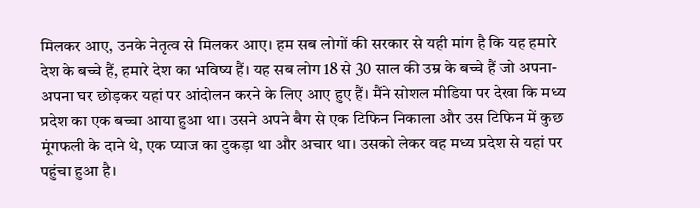मिलकर आए, उनके नेतृत्व से मिलकर आए। हम सब लोगों की सरकार से यही मांग है कि यह हमारे देश के बच्चे हैं, हमारे देश का भविष्य हैं। यह सब लोग 18 से 30 साल की उम्र के बच्चे हैं जो अपना-अपना घर छोड़कर यहां पर आंदोलन करने के लिए आए हुए हैं। मैंने सोशल मीडिया पर देखा कि मध्य प्रदेश का एक बच्चा आया हुआ था। उसने अपने बैग से एक टिफिन निकाला और उस टिफिन में कुछ मूंगफली के दाने थे, एक प्याज का टुकड़ा था और अचार था। उसको लेकर वह मध्य प्रदेश से यहां पर पहुंचा हुआ है।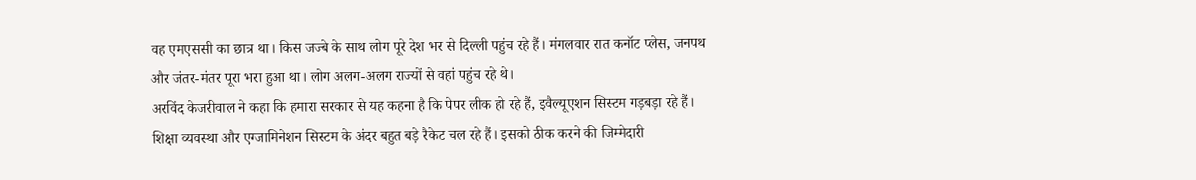वह एमएससी का छात्र था। किस जज्बे के साथ लोग पूरे देश भर से दिल्ली पहुंच रहे हैं। मंगलवार रात कनॉट प्लेस, जनपथ और जंतर-मंतर पूरा भरा हुआ था। लोग अलग-अलग राज्यों से वहां पहुंच रहे थे।
अरविंद केजरीवाल ने कहा कि हमारा सरकार से यह कहना है कि पेपर लीक हो रहे हैं, इवैल्यूएशन सिस्टम गड़बड़ा रहे हैं। शिक्षा व्यवस्था और एग्जामिनेशन सिस्टम के अंदर बहुत बड़े रैकेट चल रहे हैं। इसको ठीक करने की जिम्मेदारी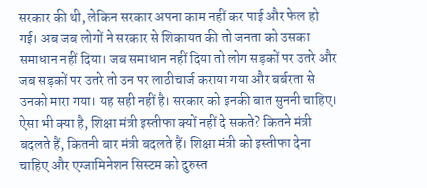सरकार की थी, लेकिन सरकार अपना काम नहीं कर पाई और फेल हो गई। अब जब लोगों ने सरकार से शिकायत की तो जनता को उसका समाधान नहीं दिया। जब समाधान नहीं दिया तो लोग सड़कों पर उतरे और जब सड़कों पर उतरे तो उन पर लाठीचार्ज कराया गया और बर्बरता से उनको मारा गया। यह सही नहीं है। सरकार को इनकी बात सुननी चाहिए। ऐसा भी क्या है, शिक्षा मंत्री इस्तीफा क्यों नहीं दे सकते? कितने मंत्री बदलते हैं, कितनी बार मंत्री बदलते हैं। शिक्षा मंत्री को इस्तीफा देना चाहिए और एग्जामिनेशन सिस्टम को दुरुस्त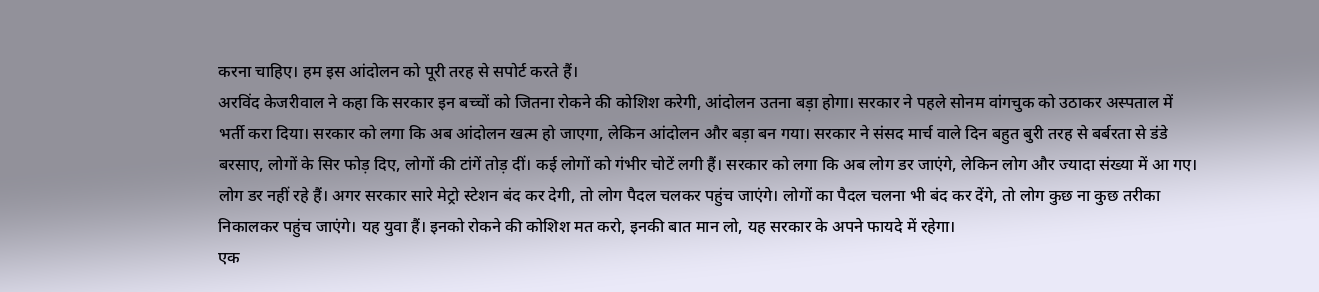करना चाहिए। हम इस आंदोलन को पूरी तरह से सपोर्ट करते हैं।
अरविंद केजरीवाल ने कहा कि सरकार इन बच्चों को जितना रोकने की कोशिश करेगी, आंदोलन उतना बड़ा होगा। सरकार ने पहले सोनम वांगचुक को उठाकर अस्पताल में भर्ती करा दिया। सरकार को लगा कि अब आंदोलन खत्म हो जाएगा, लेकिन आंदोलन और बड़ा बन गया। सरकार ने संसद मार्च वाले दिन बहुत बुरी तरह से बर्बरता से डंडे बरसाए, लोगों के सिर फोड़ दिए, लोगों की टांगें तोड़ दीं। कई लोगों को गंभीर चोटें लगी हैं। सरकार को लगा कि अब लोग डर जाएंगे, लेकिन लोग और ज्यादा संख्या में आ गए। लोग डर नहीं रहे हैं। अगर सरकार सारे मेट्रो स्टेशन बंद कर देगी, तो लोग पैदल चलकर पहुंच जाएंगे। लोगों का पैदल चलना भी बंद कर देंगे, तो लोग कुछ ना कुछ तरीका निकालकर पहुंच जाएंगे। यह युवा हैं। इनको रोकने की कोशिश मत करो, इनकी बात मान लो, यह सरकार के अपने फायदे में रहेगा।
एक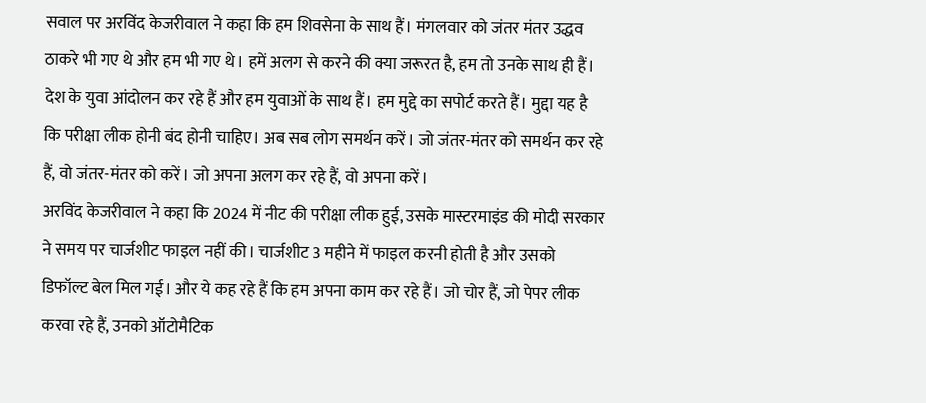सवाल पर अरविंद केजरीवाल ने कहा कि हम शिवसेना के साथ हैं। मंगलवार को जंतर मंतर उद्धव ठाकरे भी गए थे और हम भी गए थे। हमें अलग से करने की क्या जरूरत है, हम तो उनके साथ ही हैं। देश के युवा आंदोलन कर रहे हैं और हम युवाओं के साथ हैं। हम मुद्दे का सपोर्ट करते हैं। मुद्दा यह है कि परीक्षा लीक होनी बंद होनी चाहिए। अब सब लोग समर्थन करें। जो जंतर-मंतर को समर्थन कर रहे हैं, वो जंतर-मंतर को करें। जो अपना अलग कर रहे हैं, वो अपना करें।
अरविंद केजरीवाल ने कहा कि 2024 में नीट की परीक्षा लीक हुई, उसके मास्टरमाइंड की मोदी सरकार ने समय पर चार्जशीट फाइल नहीं की। चार्जशीट 3 महीने में फाइल करनी होती है और उसको डिफॉल्ट बेल मिल गई। और ये कह रहे हैं कि हम अपना काम कर रहे हैं। जो चोर हैं, जो पेपर लीक करवा रहे हैं, उनको ऑटोमैटिक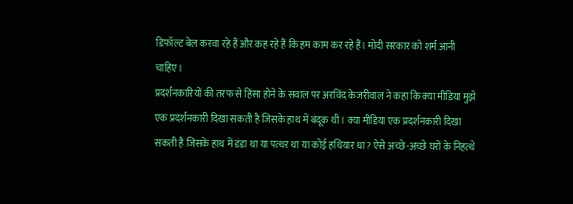डिफॉल्ट बेल करवा रहे हैं और कह रहे हैं कि हम काम कर रहे हैं। मोदी सरकार को शर्म आनी चाहिए।
प्रदर्शनकारियों की तरफ से हिंसा होने के सवाल पर अरविंद केजरीवाल ने कहा कि क्या मीडिया मुझे एक प्रदर्शनकारी दिखा सकती है जिसके हाथ में बंदूक थी। क्या मीडिया एक प्रदर्शनकारी दिखा सकती है जिसके हाथ में डंडा था या पत्थर था या कोई हथियार था? ऐसे अच्छे-अच्छे घरों के निहत्थे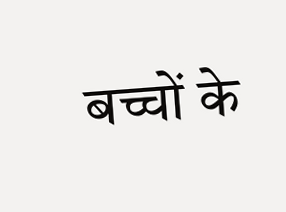बच्चों के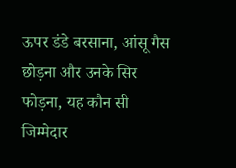ऊपर डंडे बरसाना, आंसू गैस छोड़ना और उनके सिर फोड़ना, यह कौन सी जिम्मेदार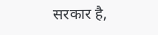सरकार है,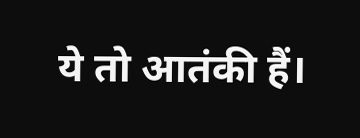ये तो आतंकी हैं।